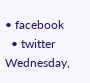• facebook
  • twitter
Wednesday,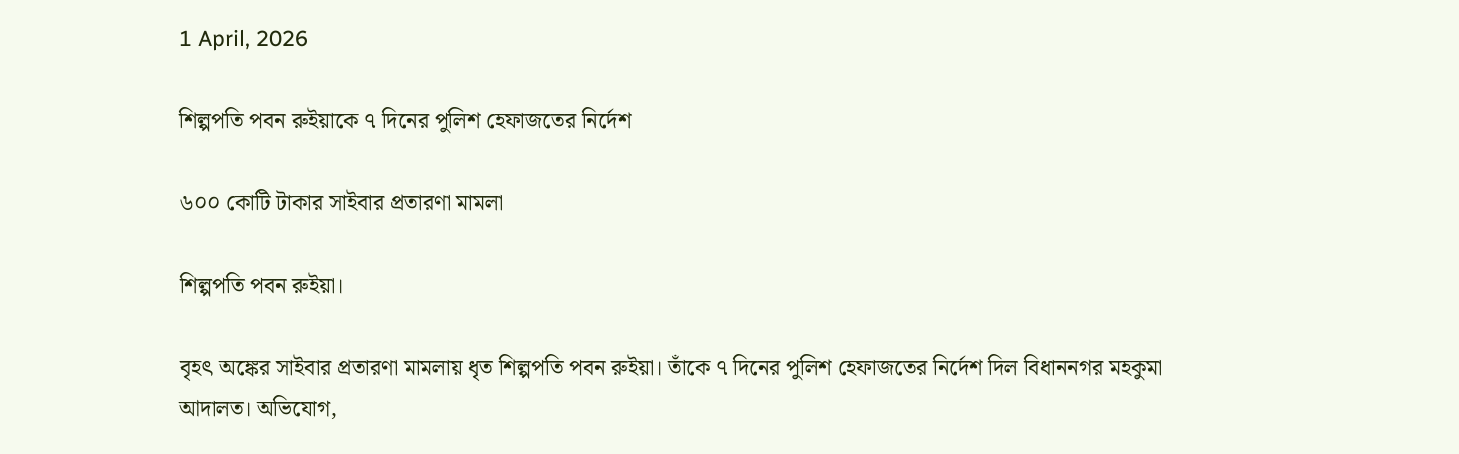1 April, 2026

শিল্পপতি পবন রুইয়াকে ৭ দিনের পুলিশ হেফাজতের নির্দেশ

৬০০ কোটি টাকার সাইবার প্রতারণা মামলা

শিল্পপতি পবন রুইয়া।

বৃহৎ অঙ্কের সাইবার প্রতারণা মামলায় ধৃত শিল্পপতি পবন রুইয়া। তাঁকে ৭ দিনের পুলিশ হেফাজতের নির্দেশ দিল বিধাননগর মহকুমা আদালত। অভিযোগ,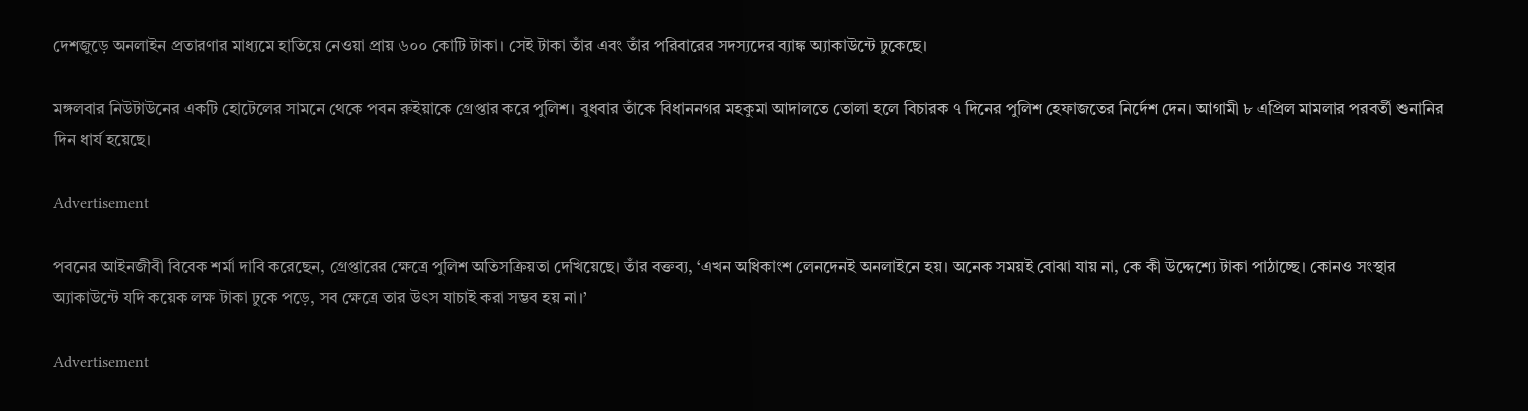দেশজুড়ে অনলাইন প্রতারণার মাধ্যমে হাতিয়ে নেওয়া প্রায় ৬০০ কোটি টাকা। সেই টাকা তাঁর এবং তাঁর পরিবারের সদস্যদের ব্যাঙ্ক অ্যাকাউন্টে ঢুকেছে।

মঙ্গলবার নিউটাউনের একটি হোটেলের সামনে থেকে পবন রুইয়াকে গ্রেপ্তার করে পুলিশ। বুধবার তাঁকে বিধাননগর মহকুমা আদালতে তোলা হলে বিচারক ৭ দিনের পুলিশ হেফাজতের নির্দেশ দেন। আগামী ৮ এপ্রিল মামলার পরবর্তী শুনানির দিন ধার্য হয়েছে।

Advertisement

পবনের আইনজীবী বিবেক শর্মা দাবি করেছেন, গ্রেপ্তারের ক্ষেত্রে পুলিশ অতিসক্রিয়তা দেখিয়েছে। তাঁর বক্তব্য, ‘এখন অধিকাংশ লেনদেনই অনলাইনে হয়। অনেক সময়ই বোঝা যায় না, কে কী উদ্দেশ্যে টাকা পাঠাচ্ছে। কোনও সংস্থার অ্যাকাউন্টে যদি কয়েক লক্ষ টাকা ঢুকে পড়ে, সব ক্ষেত্রে তার উৎস যাচাই করা সম্ভব হয় না।’

Advertisement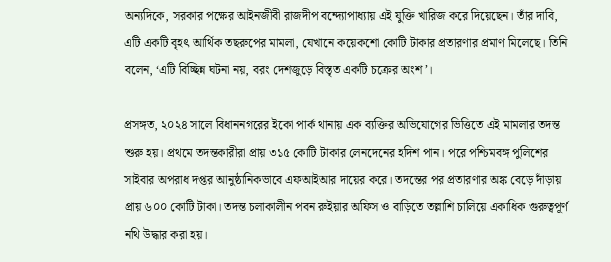অন্যদিকে, সরকার পক্ষের আইনজীবী রাজদীপ বন্দ্যোপাধ্যায় এই যুক্তি খারিজ করে দিয়েছেন। তাঁর দাবি, এটি একটি বৃহৎ আর্থিক তছরুপের মামলা, যেখানে কয়েকশো কোটি টাকার প্রতারণার প্রমাণ মিলেছে। তিনি বলেন, ‘এটি বিচ্ছিন্ন ঘটনা নয়, বরং দেশজুড়ে বিস্তৃত একটি চক্রের অংশ’।

প্রসঙ্গত, ২০২৪ সালে বিধাননগরের ইকো পার্ক থানায় এক ব্যক্তির অভিযোগের ভিত্তিতে এই মামলার তদন্ত শুরু হয়। প্রথমে তদন্তকারীরা প্রায় ৩১৫ কোটি টাকার লেনদেনের হদিশ পান। পরে পশ্চিমবঙ্গ পুলিশের সাইবার অপরাধ দপ্তর আনুষ্ঠানিকভাবে এফআইআর দায়ের করে। তদন্তের পর প্রতারণার অঙ্ক বেড়ে দাঁড়ায় প্রায় ৬০০ কোটি টাকা। তদন্ত চলাকালীন পবন রুইয়ার অফিস ও বাড়িতে তল্লাশি চালিয়ে একাধিক গুরুত্বপূর্ণ নথি উদ্ধার করা হয়।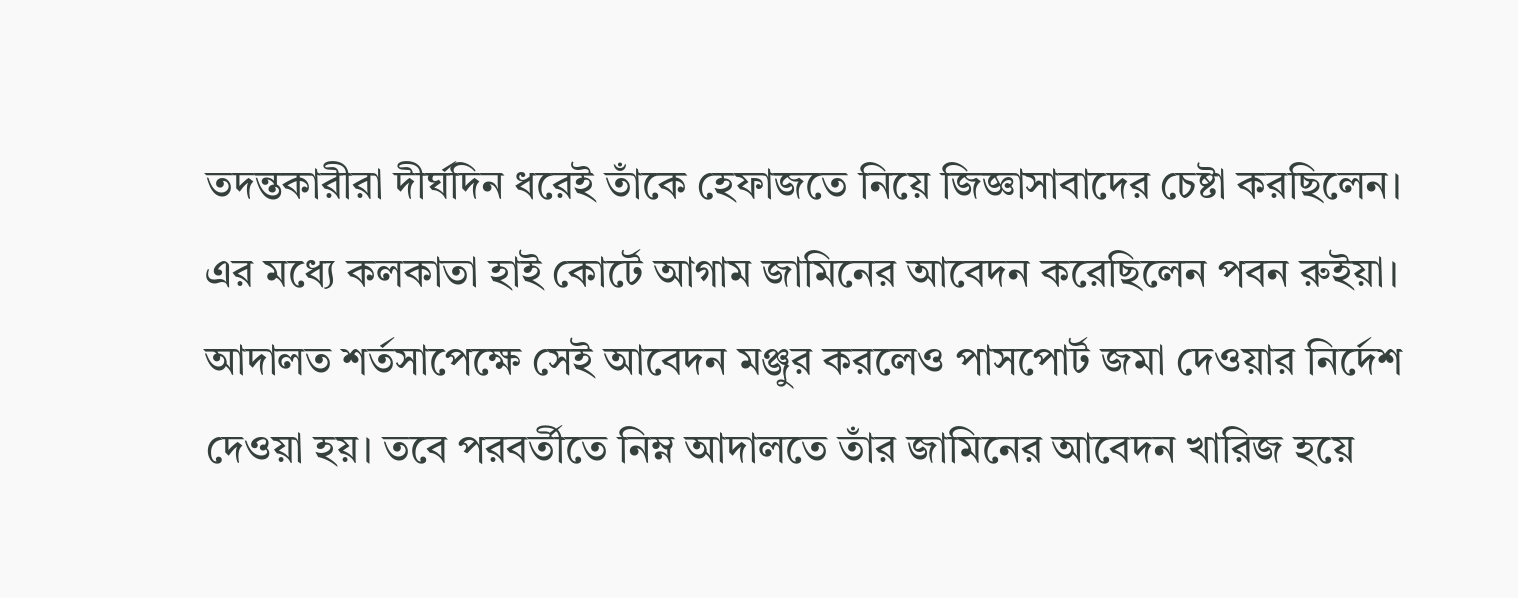তদন্তকারীরা দীর্ঘদিন ধরেই তাঁকে হেফাজতে নিয়ে জিজ্ঞাসাবাদের চেষ্টা করছিলেন। এর মধ্যে কলকাতা হাই কোর্টে আগাম জামিনের আবেদন করেছিলেন পবন রুইয়া। আদালত শর্তসাপেক্ষে সেই আবেদন মঞ্জুর করলেও পাসপোর্ট জমা দেওয়ার নির্দেশ দেওয়া হয়। তবে পরবর্তীতে নিম্ন আদালতে তাঁর জামিনের আবেদন খারিজ হয়ে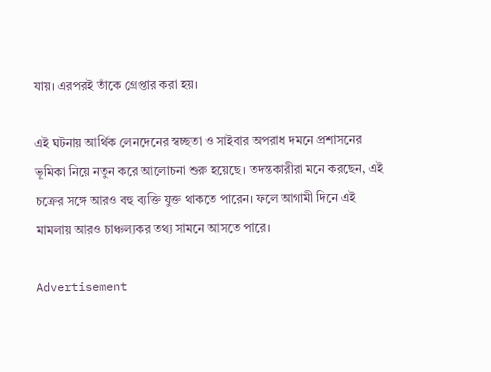যায়। এরপরই তাঁকে গ্রেপ্তার করা হয়।

এই ঘটনায় আর্থিক লেনদেনের স্বচ্ছতা ও সাইবার অপরাধ দমনে প্রশাসনের ভূমিকা নিয়ে নতুন করে আলোচনা শুরু হয়েছে। তদন্তকারীরা মনে করছেন, এই চক্রের সঙ্গে আরও বহু ব্যক্তি যুক্ত থাকতে পারেন। ফলে আগামী দিনে এই মামলায় আরও চাঞ্চল্যকর তথ্য সামনে আসতে পারে।

Advertisement